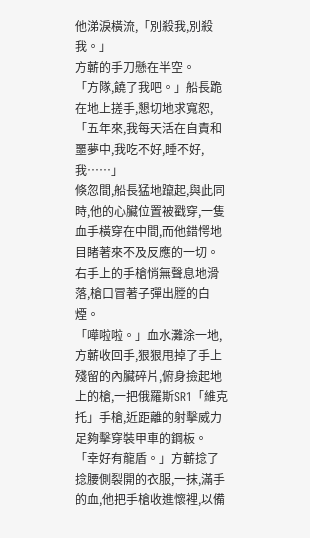他涕淚橫流,「別殺我,別殺我。」
方蘄的手刀懸在半空。
「方隊,饒了我吧。」船長跪在地上搓手,懇切地求寬恕,「五年來,我每天活在自責和噩夢中,我吃不好,睡不好,我……」
倏忽間,船長猛地躥起,與此同時,他的心臟位置被戳穿,一隻血手橫穿在中間,而他錯愕地目睹著來不及反應的一切。
右手上的手槍悄無聲息地滑落,槍口冒著子彈出膛的白煙。
「嘩啦啦。」血水灘涂一地,方蘄收回手,狠狠甩掉了手上殘留的內臟碎片,俯身撿起地上的槍,一把俄羅斯SR1「維克托」手槍,近距離的射擊威力足夠擊穿裝甲車的鋼板。
「幸好有龍盾。」方蘄捻了捻腰側裂開的衣服,一抹,滿手的血,他把手槍收進懷裡,以備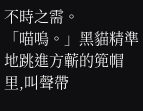不時之需。
「喵嗚。」黑貓精準地跳進方蘄的篼帽里,叫聲帶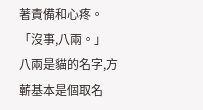著責備和心疼。
「沒事,八兩。」
八兩是貓的名字,方蘄基本是個取名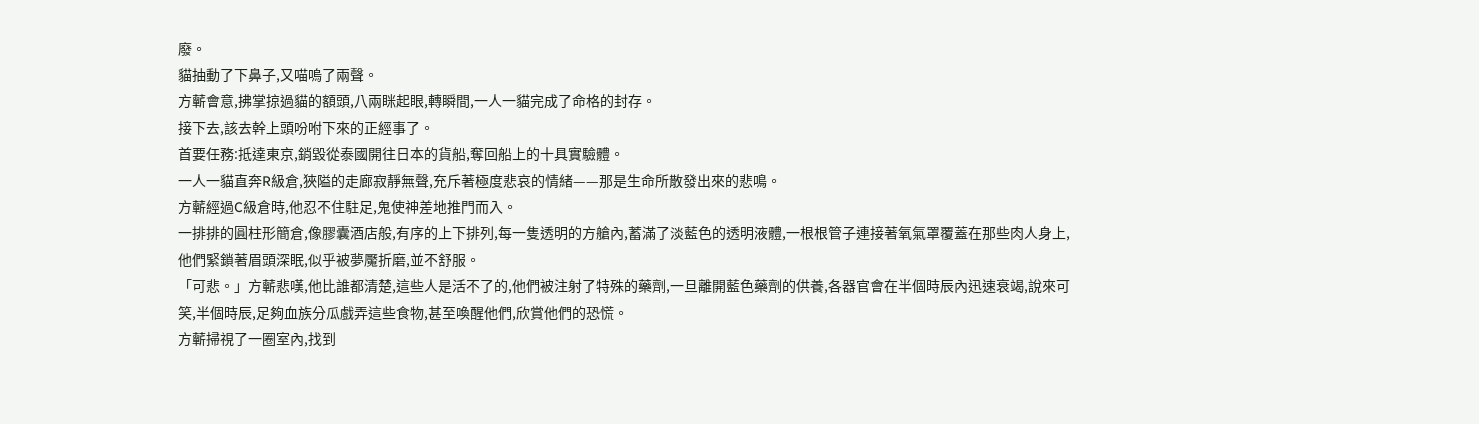廢。
貓抽動了下鼻子,又喵嗚了兩聲。
方蘄會意,拂掌掠過貓的額頭,八兩眯起眼,轉瞬間,一人一貓完成了命格的封存。
接下去,該去幹上頭吩咐下來的正經事了。
首要任務:抵達東京,銷毀從泰國開往日本的貨船,奪回船上的十具實驗體。
一人一貓直奔R級倉,狹隘的走廊寂靜無聲,充斥著極度悲哀的情緒——那是生命所散發出來的悲鳴。
方蘄經過C級倉時,他忍不住駐足,鬼使神差地推門而入。
一排排的圓柱形簡倉,像膠囊酒店般,有序的上下排列,每一隻透明的方艙內,蓄滿了淡藍色的透明液體,一根根管子連接著氧氣罩覆蓋在那些肉人身上,他們緊鎖著眉頭深眠,似乎被夢魘折磨,並不舒服。
「可悲。」方蘄悲嘆,他比誰都清楚,這些人是活不了的,他們被注射了特殊的藥劑,一旦離開藍色藥劑的供養,各器官會在半個時辰內迅速衰竭,說來可笑,半個時辰,足夠血族分瓜戲弄這些食物,甚至喚醒他們,欣賞他們的恐慌。
方蘄掃視了一圈室內,找到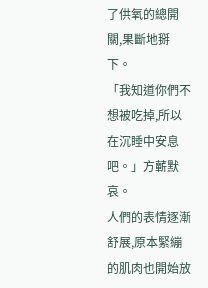了供氧的總開關,果斷地掰下。
「我知道你們不想被吃掉,所以在沉睡中安息吧。」方蘄默哀。
人們的表情逐漸舒展,原本緊繃的肌肉也開始放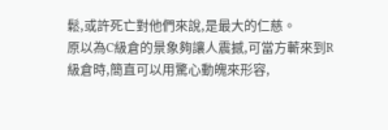鬆,或許死亡對他們來說,是最大的仁慈。
原以為C級倉的景象夠讓人震撼,可當方蘄來到R級倉時,簡直可以用驚心動魄來形容,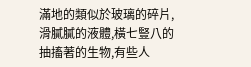滿地的類似於玻璃的碎片,滑膩膩的液體,橫七豎八的抽搐著的生物,有些人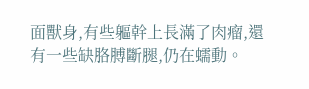面獸身,有些軀幹上長滿了肉瘤,還有一些缺胳膊斷腿,仍在蠕動。